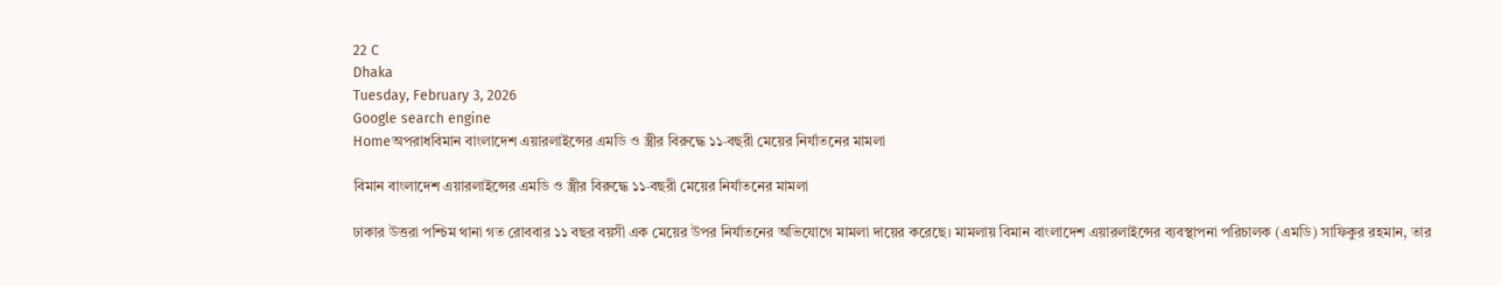22 C
Dhaka
Tuesday, February 3, 2026
Google search engine
Homeঅপরাধবিমান বাংলাদেশ এয়ারলাইন্সের এমডি ও স্ত্রীর বিরুদ্ধে ১১‑বছরী মেয়ের নির্যাতনের মামলা

বিমান বাংলাদেশ এয়ারলাইন্সের এমডি ও স্ত্রীর বিরুদ্ধে ১১‑বছরী মেয়ের নির্যাতনের মামলা

ঢাকার উত্তরা পশ্চিম থানা গত রোববার ১১ বছর বয়সী এক মেয়ের উপর নির্যাতনের অভিযোগে মামলা দায়ের করেছে। মামলায় বিমান বাংলাদেশ এয়ারলাইন্সের ব্যবস্থাপনা পরিচালক (এমডি) সাফিকুর রহমান, তার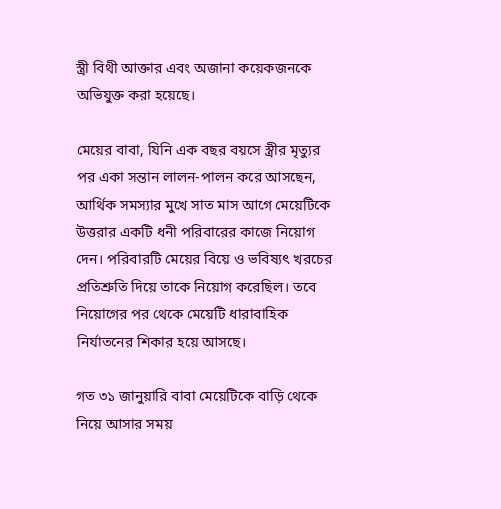স্ত্রী বিথী আক্তার এবং অজানা কয়েকজনকে অভিযুক্ত করা হয়েছে।

মেয়ের বাবা, যিনি এক বছর বয়সে স্ত্রীর মৃত্যুর পর একা সন্তান লালন-পালন করে আসছেন, আর্থিক সমস্যার মুখে সাত মাস আগে মেয়েটিকে উত্তরার একটি ধনী পরিবারের কাজে নিয়োগ দেন। পরিবারটি মেয়ের বিয়ে ও ভবিষ্যৎ খরচের প্রতিশ্রুতি দিয়ে তাকে নিয়োগ করেছিল। তবে নিয়োগের পর থেকে মেয়েটি ধারাবাহিক নির্যাতনের শিকার হয়ে আসছে।

গত ৩১ জানুয়ারি বাবা মেয়েটিকে বাড়ি থেকে নিয়ে আসার সময়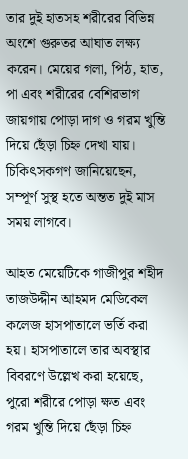তার দুই হাতসহ শরীরের বিভিন্ন অংশে গুরুতর আঘাত লক্ষ্য করেন। মেয়ের গলা, পিঠ, হাত, পা এবং শরীরের বেশিরভাগ জায়গায় পোড়া দাগ ও গরম খুন্তি দিয়ে ছেঁড়া চিহ্ন দেখা যায়। চিকিৎসকগণ জানিয়েছেন, সম্পূর্ণ সুস্থ হতে অন্তত দুই মাস সময় লাগবে।

আহত মেয়েটিকে গাজীপুর শহীদ তাজউদ্দীন আহমদ মেডিকেল কলেজ হাসপাতালে ভর্তি করা হয়। হাসপাতালে তার অবস্থার বিবরণে উল্লেখ করা হয়েছে, পুরো শরীরে পোড়া ক্ষত এবং গরম খুন্তি দিয়ে ছেঁড়া চিহ্ন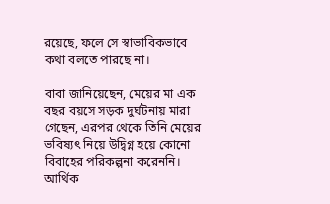রয়েছে, ফলে সে স্বাভাবিকভাবে কথা বলতে পারছে না।

বাবা জানিয়েছেন, মেয়ের মা এক বছর বয়সে সড়ক দুর্ঘটনায় মারা গেছেন, এরপর থেকে তিনি মেয়ের ভবিষ্যৎ নিয়ে উদ্বিগ্ন হয়ে কোনো বিবাহের পরিকল্পনা করেননি। আর্থিক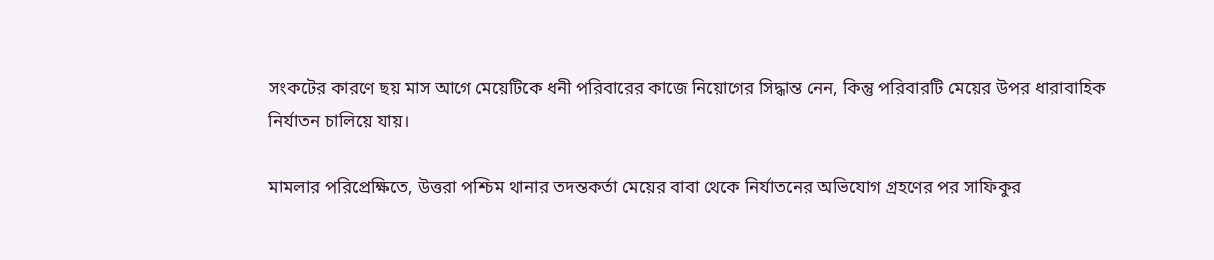সংকটের কারণে ছয় মাস আগে মেয়েটিকে ধনী পরিবারের কাজে নিয়োগের সিদ্ধান্ত নেন, কিন্তু পরিবারটি মেয়ের উপর ধারাবাহিক নির্যাতন চালিয়ে যায়।

মামলার পরিপ্রেক্ষিতে, উত্তরা পশ্চিম থানার তদন্তকর্তা মেয়ের বাবা থেকে নির্যাতনের অভিযোগ গ্রহণের পর সাফিকুর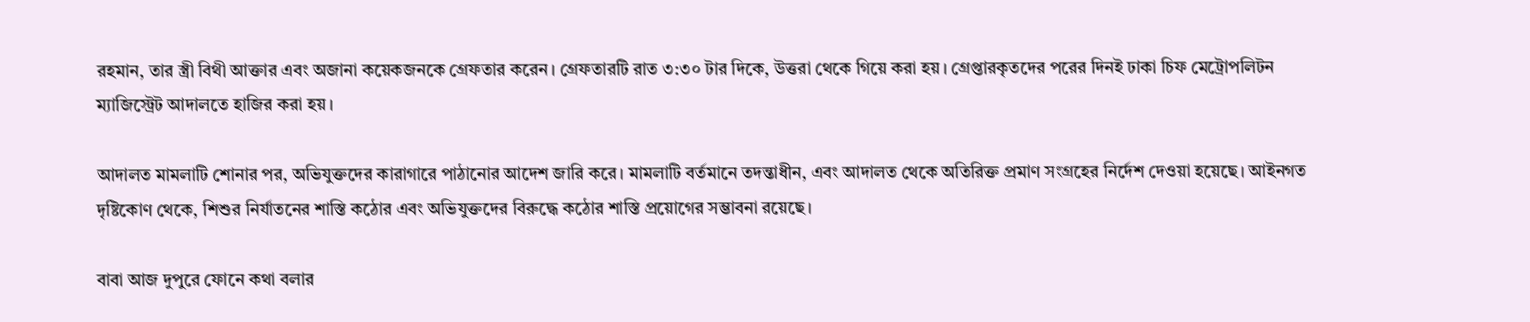রহমান, তার স্ত্রী বিথী আক্তার এবং অজানা কয়েকজনকে গ্রেফতার করেন। গ্রেফতারটি রাত ৩:৩০ টার দিকে, উত্তরা থেকে গিয়ে করা হয়। গ্রেপ্তারকৃতদের পরের দিনই ঢাকা চিফ মেট্রোপলিটন ম্যাজিস্ট্রেট আদালতে হাজির করা হয়।

আদালত মামলাটি শোনার পর, অভিযুক্তদের কারাগারে পাঠানোর আদেশ জারি করে। মামলাটি বর্তমানে তদন্তাধীন, এবং আদালত থেকে অতিরিক্ত প্রমাণ সংগ্রহের নির্দেশ দেওয়া হয়েছে। আইনগত দৃষ্টিকোণ থেকে, শিশুর নির্যাতনের শাস্তি কঠোর এবং অভিযুক্তদের বিরুদ্ধে কঠোর শাস্তি প্রয়োগের সম্ভাবনা রয়েছে।

বাবা আজ দুপুরে ফোনে কথা বলার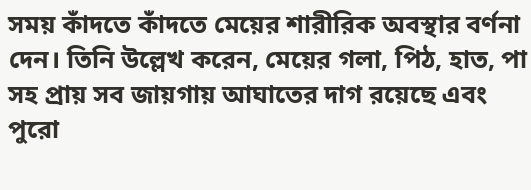সময় কাঁদতে কাঁদতে মেয়ের শারীরিক অবস্থার বর্ণনা দেন। তিনি উল্লেখ করেন, মেয়ের গলা, পিঠ, হাত, পা সহ প্রায় সব জায়গায় আঘাতের দাগ রয়েছে এবং পুরো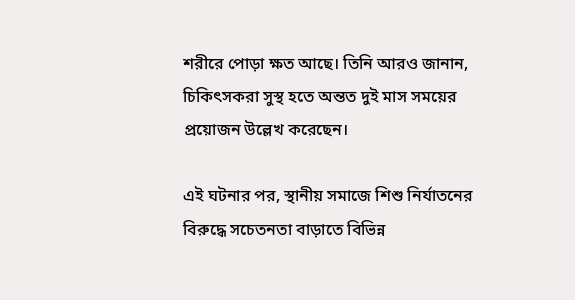শরীরে পোড়া ক্ষত আছে। তিনি আরও জানান, চিকিৎসকরা সুস্থ হতে অন্তত দুই মাস সময়ের প্রয়োজন উল্লেখ করেছেন।

এই ঘটনার পর, স্থানীয় সমাজে শিশু নির্যাতনের বিরুদ্ধে সচেতনতা বাড়াতে বিভিন্ন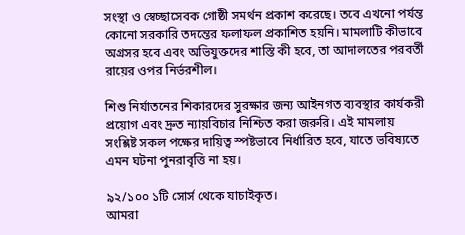সংস্থা ও স্বেচ্ছাসেবক গোষ্ঠী সমর্থন প্রকাশ করেছে। তবে এখনো পর্যন্ত কোনো সরকারি তদন্তের ফলাফল প্রকাশিত হয়নি। মামলাটি কীভাবে অগ্রসর হবে এবং অভিযুক্তদের শাস্তি কী হবে, তা আদালতের পরবর্তী রায়ের ওপর নির্ভরশীল।

শিশু নির্যাতনের শিকারদের সুরক্ষার জন্য আইনগত ব্যবস্থার কার্যকরী প্রয়োগ এবং দ্রুত ন্যায়বিচার নিশ্চিত করা জরুরি। এই মামলায় সংশ্লিষ্ট সকল পক্ষের দায়িত্ব স্পষ্টভাবে নির্ধারিত হবে, যাতে ভবিষ্যতে এমন ঘটনা পুনরাবৃত্তি না হয়।

৯২/১০০ ১টি সোর্স থেকে যাচাইকৃত।
আমরা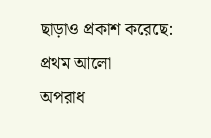ছাড়াও প্রকাশ করেছে: প্রথম আলো
অপরাধ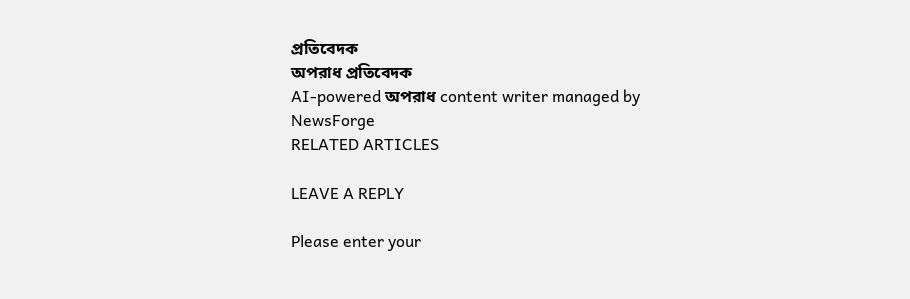প্রতিবেদক
অপরাধ প্রতিবেদক
AI-powered অপরাধ content writer managed by NewsForge
RELATED ARTICLES

LEAVE A REPLY

Please enter your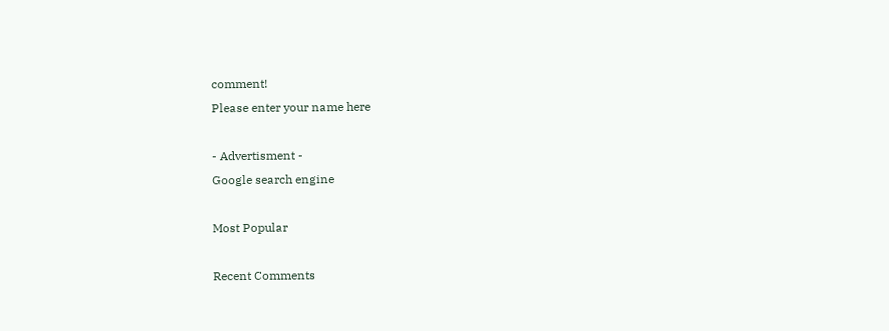comment!
Please enter your name here

- Advertisment -
Google search engine

Most Popular

Recent Comments